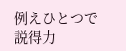例えひとつで説得力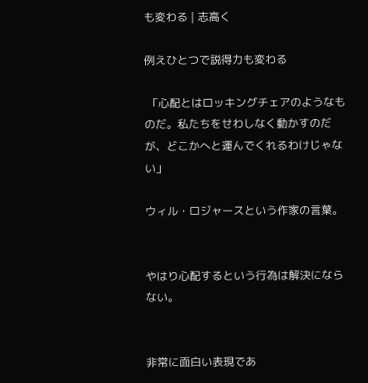も変わる | 志高く

例えひとつで説得力も変わる

 「心配とはロッキングチェアのようなものだ。私たちをせわしなく動かすのだが、どこかへと運んでくれるわけじゃない」

ウィル・ロジャースという作家の言葉。


やはり心配するという行為は解決にならない。


非常に面白い表現であ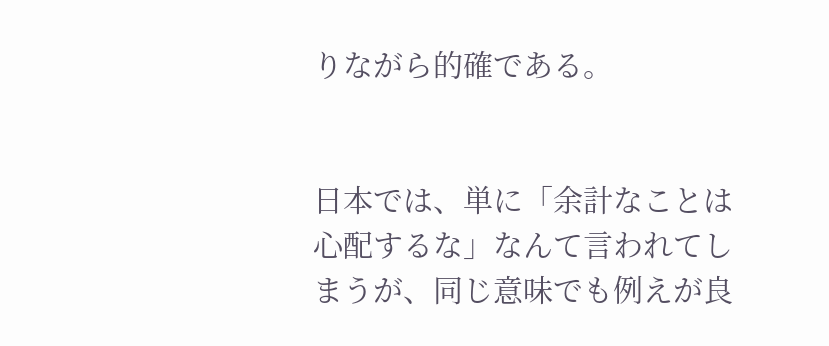りながら的確である。


日本では、単に「余計なことは心配するな」なんて言われてしまうが、同じ意味でも例えが良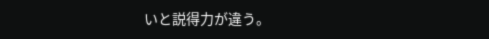いと説得力が違う。